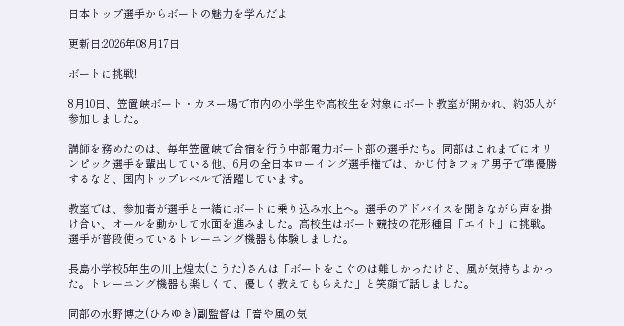日本トップ選手からボートの魅力を学んだよ

更新日:2026年08月17日

ボートに挑戦!

8月10日、笠置峡ボート・カヌー場で市内の小学生や高校生を対象にボート教室が開かれ、約35人が参加しました。

講師を務めたのは、毎年笠置峡で合宿を行う中部電力ボート部の選手たち。同部はこれまでにオリンピック選手を輩出している他、6月の全日本ローイング選手権では、かじ付きフォア男子で準優勝するなど、国内トップレベルで活躍しています。

教室では、参加者が選手と一緒にボートに乗り込み水上へ。選手のアドバイスを聞きながら声を掛け合い、オールを動かして水面を進みました。高校生はボート競技の花形種目「エイト」に挑戦。選手が普段使っているトレーニング機器も体験しました。

長島小学校5年生の川上煌太(こうた)さんは「ボートをこぐのは難しかったけど、風が気持ちよかった。トレーニング機器も楽しくて、優しく教えてもらえた」と笑顔で話しました。

同部の水野博之(ひろゆき)副監督は「音や風の気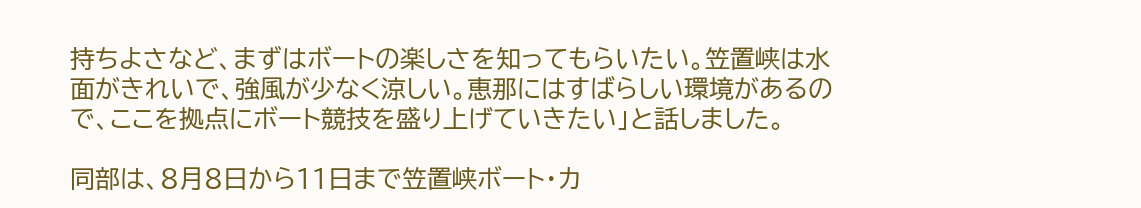持ちよさなど、まずはボートの楽しさを知ってもらいたい。笠置峡は水面がきれいで、強風が少なく涼しい。恵那にはすばらしい環境があるので、ここを拠点にボート競技を盛り上げていきたい」と話しました。

同部は、8月8日から11日まで笠置峡ボート・カ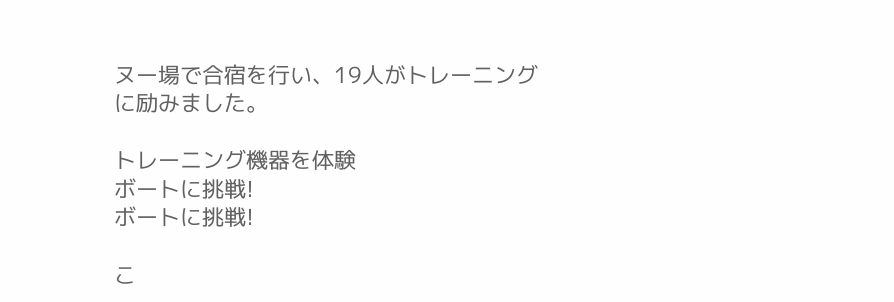ヌー場で合宿を行い、19人がトレーニングに励みました。

トレーニング機器を体験
ボートに挑戦!
ボートに挑戦!

こ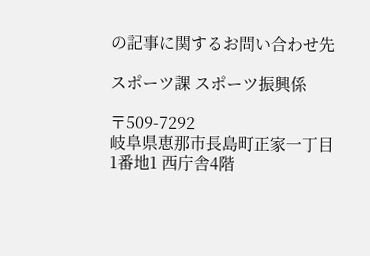の記事に関するお問い合わせ先

スポーツ課 スポーツ振興係

〒509-7292
岐阜県恵那市長島町正家一丁目1番地1 西庁舎4階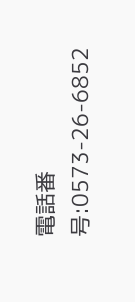電話番号:0573-26-6852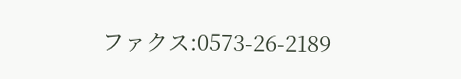ファクス:0573-26-2189